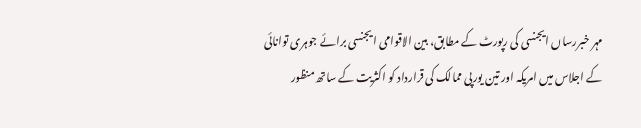مہر خبررساں ایجنسی کی رپورٹ کے مطابق، بین الاقوامی ایجنسی برائے جوہری توانائی کے اجلاس میں امریکہ اور تین یورپی ممالک کی قرارداد کو اکثریت کے ساتھ منظور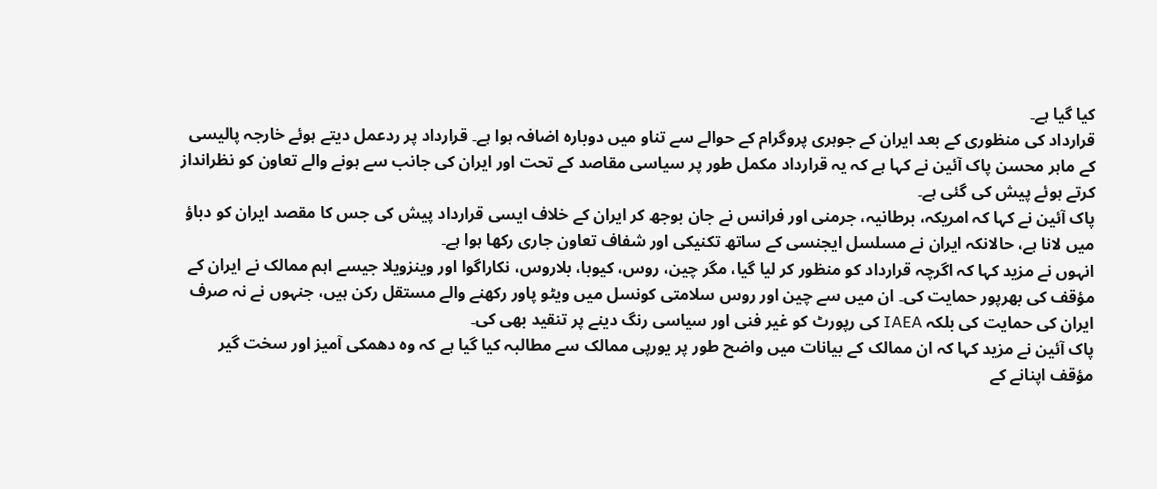کیا گیا ہے۔
قرارداد کی منظوری کے بعد ایران کے جوہری پروگرام کے حوالے سے تناو میں دوبارہ اضافہ ہوا ہے۔ قرارداد پر ردعمل دیتے ہوئے خارجہ پالیسی کے ماہر محسن پاک آئین نے کہا ہے کہ یہ قرارداد مکمل طور پر سیاسی مقاصد کے تحت اور ایران کی جانب سے ہونے والے تعاون کو نظرانداز کرتے ہوئے پیش کی گئی ہے۔
پاک آئین نے کہا کہ امریکہ، برطانیہ، جرمنی اور فرانس نے جان بوجھ کر ایران کے خلاف ایسی قرارداد پیش کی جس کا مقصد ایران کو دباؤ میں لانا ہے، حالانکہ ایران نے مسلسل ایجنسی کے ساتھ تکنیکی اور شفاف تعاون جاری رکھا ہوا ہے۔
انہوں نے مزید کہا کہ اگرچہ قرارداد کو منظور کر لیا گیا، مگر چین، روس، کیوبا، بلاروس، نکاراگوا اور وینزویلا جیسے اہم ممالک نے ایران کے مؤقف کی بھرپور حمایت کی۔ ان میں سے چین اور روس سلامتی کونسل میں ویٹو پاور رکھنے والے مستقل رکن ہیں، جنہوں نے نہ صرف ایران کی حمایت کی بلکہ IAEA کی رپورٹ کو غیر فنی اور سیاسی رنگ دینے پر تنقید بھی کی۔
پاک آئین نے مزید کہا کہ ان ممالک کے بیانات میں واضح طور پر یورپی ممالک سے مطالبہ کیا گیا ہے کہ وہ دھمکی آمیز اور سخت گیر مؤقف اپنانے کے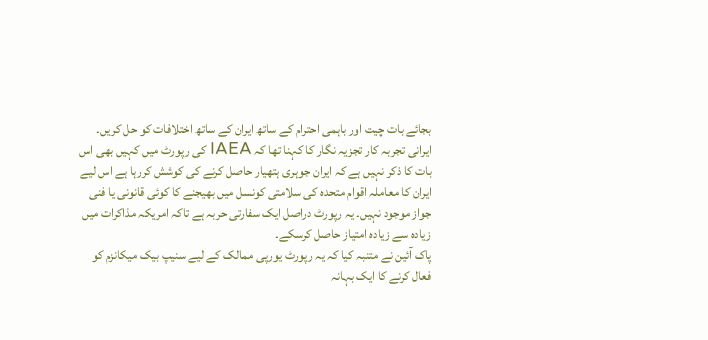بجائے بات چیت اور باہمی احترام کے ساتھ ایران کے ساتھ اختلافات کو حل کریں۔
ایرانی تجربہ کار تجزیہ نگار کا کہنا تھا کہ IAEA کی رپورٹ میں کہیں بھی اس بات کا ذکر نہیں ہے کہ ایران جوہری ہتھیار حاصل کرنے کی کوشش کررہا ہے اس لیے ایران کا معاملہ اقوام متحدہ کی سلامتی کونسل میں بھیجنے کا کوئی قانونی یا فنی جواز موجود نہیں۔ یہ رپورٹ دراصل ایک سفارتی حربہ ہے تاکہ امریکہ مذاکرات میں زیادہ سے زیادہ امتیاز حاصل کرسکے۔
پاک آئین نے متنبہ کیا کہ یہ رپورٹ یورپی ممالک کے لیے سنیپ بیک میکانزم کو فعال کرنے کا ایک بہانہ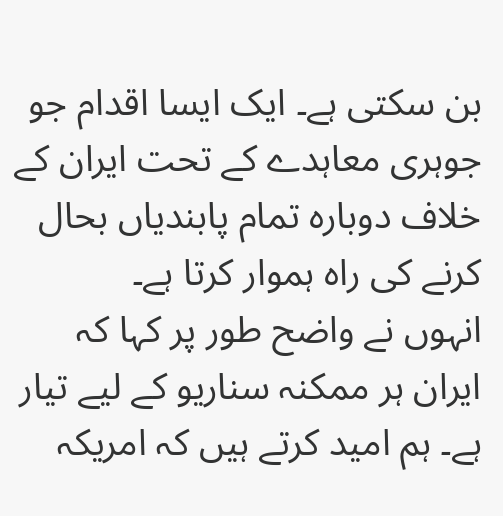بن سکتی ہے۔ ایک ایسا اقدام جو جوہری معاہدے کے تحت ایران کے خلاف دوبارہ تمام پابندیاں بحال کرنے کی راہ ہموار کرتا ہے۔
انہوں نے واضح طور پر کہا کہ ایران ہر ممکنہ سناریو کے لیے تیار ہے۔ ہم امید کرتے ہیں کہ امریکہ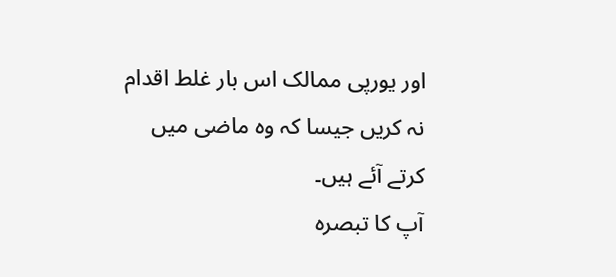اور یورپی ممالک اس بار غلط اقدام نہ کریں جیسا کہ وہ ماضی میں کرتے آئے ہیں۔
آپ کا تبصرہ